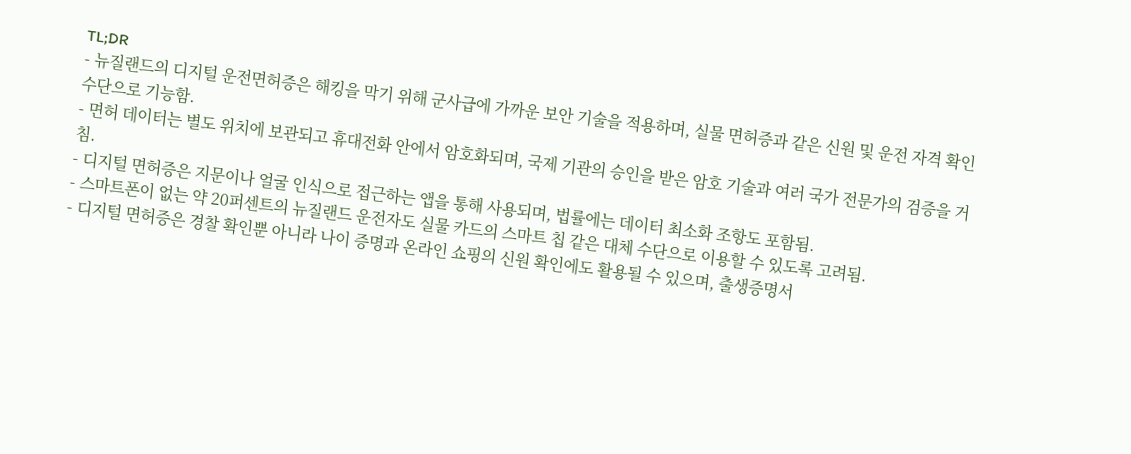TL;DR
- 뉴질랜드의 디지털 운전면허증은 해킹을 막기 위해 군사급에 가까운 보안 기술을 적용하며, 실물 면허증과 같은 신원 및 운전 자격 확인 수단으로 기능함.
- 면허 데이터는 별도 위치에 보관되고 휴대전화 안에서 암호화되며, 국제 기관의 승인을 받은 암호 기술과 여러 국가 전문가의 검증을 거침.
- 디지털 면허증은 지문이나 얼굴 인식으로 접근하는 앱을 통해 사용되며, 법률에는 데이터 최소화 조항도 포함됨.
- 스마트폰이 없는 약 20퍼센트의 뉴질랜드 운전자도 실물 카드의 스마트 칩 같은 대체 수단으로 이용할 수 있도록 고려됨.
- 디지털 면허증은 경찰 확인뿐 아니라 나이 증명과 온라인 쇼핑의 신원 확인에도 활용될 수 있으며, 출생증명서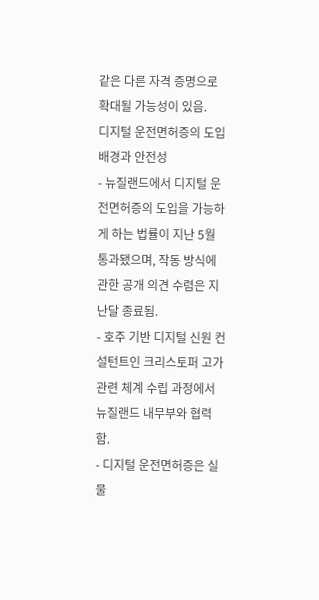같은 다른 자격 증명으로 확대될 가능성이 있음.
디지털 운전면허증의 도입 배경과 안전성
- 뉴질랜드에서 디지털 운전면허증의 도입을 가능하게 하는 법률이 지난 5월 통과됐으며, 작동 방식에 관한 공개 의견 수렴은 지난달 종료됨.
- 호주 기반 디지털 신원 컨설턴트인 크리스토퍼 고가 관련 체계 수립 과정에서 뉴질랜드 내무부와 협력함.
- 디지털 운전면허증은 실물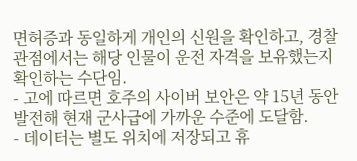면허증과 동일하게 개인의 신원을 확인하고, 경찰 관점에서는 해당 인물이 운전 자격을 보유했는지 확인하는 수단임.
- 고에 따르면 호주의 사이버 보안은 약 15년 동안 발전해 현재 군사급에 가까운 수준에 도달함.
- 데이터는 별도 위치에 저장되고 휴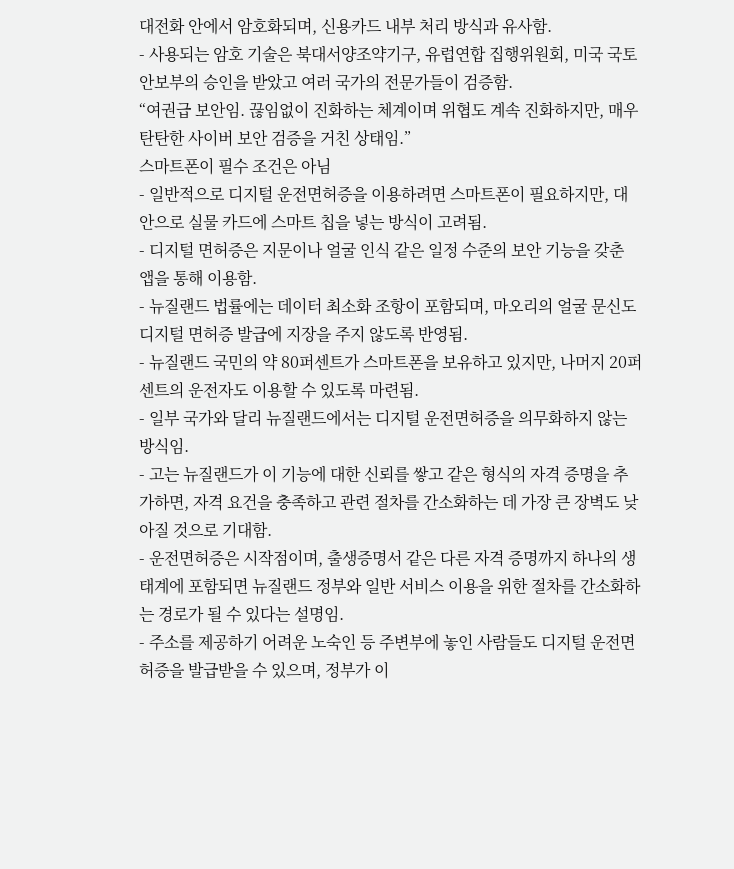대전화 안에서 암호화되며, 신용카드 내부 처리 방식과 유사함.
- 사용되는 암호 기술은 북대서양조약기구, 유럽연합 집행위원회, 미국 국토안보부의 승인을 받았고 여러 국가의 전문가들이 검증함.
“여권급 보안임. 끊임없이 진화하는 체계이며 위협도 계속 진화하지만, 매우 탄탄한 사이버 보안 검증을 거친 상태임.”
스마트폰이 필수 조건은 아님
- 일반적으로 디지털 운전면허증을 이용하려면 스마트폰이 필요하지만, 대안으로 실물 카드에 스마트 칩을 넣는 방식이 고려됨.
- 디지털 면허증은 지문이나 얼굴 인식 같은 일정 수준의 보안 기능을 갖춘 앱을 통해 이용함.
- 뉴질랜드 법률에는 데이터 최소화 조항이 포함되며, 마오리의 얼굴 문신도 디지털 면허증 발급에 지장을 주지 않도록 반영됨.
- 뉴질랜드 국민의 약 80퍼센트가 스마트폰을 보유하고 있지만, 나머지 20퍼센트의 운전자도 이용할 수 있도록 마련됨.
- 일부 국가와 달리 뉴질랜드에서는 디지털 운전면허증을 의무화하지 않는 방식임.
- 고는 뉴질랜드가 이 기능에 대한 신뢰를 쌓고 같은 형식의 자격 증명을 추가하면, 자격 요건을 충족하고 관련 절차를 간소화하는 데 가장 큰 장벽도 낮아질 것으로 기대함.
- 운전면허증은 시작점이며, 출생증명서 같은 다른 자격 증명까지 하나의 생태계에 포함되면 뉴질랜드 정부와 일반 서비스 이용을 위한 절차를 간소화하는 경로가 될 수 있다는 설명임.
- 주소를 제공하기 어려운 노숙인 등 주변부에 놓인 사람들도 디지털 운전면허증을 발급받을 수 있으며, 정부가 이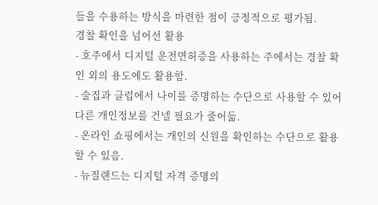들을 수용하는 방식을 마련한 점이 긍정적으로 평가됨.
경찰 확인을 넘어선 활용
- 호주에서 디지털 운전면허증을 사용하는 주에서는 경찰 확인 외의 용도에도 활용함.
- 술집과 클럽에서 나이를 증명하는 수단으로 사용할 수 있어 다른 개인정보를 건넬 필요가 줄어듦.
- 온라인 쇼핑에서는 개인의 신원을 확인하는 수단으로 활용할 수 있음.
- 뉴질랜드는 디지털 자격 증명의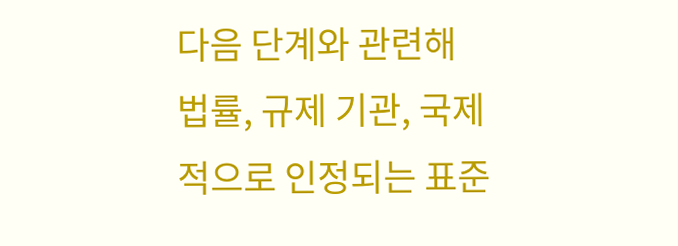다음 단계와 관련해 법률, 규제 기관, 국제적으로 인정되는 표준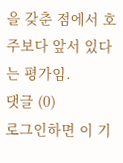을 갖춘 점에서 호주보다 앞서 있다는 평가임.
댓글 (0)
로그인하면 이 기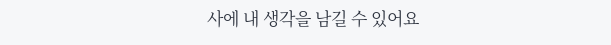사에 내 생각을 남길 수 있어요